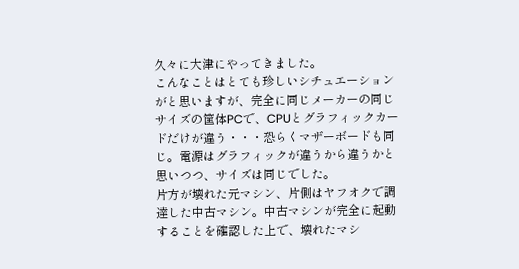久々に大津にやってきました。
こんなことはとても珍しいシチュエーションがと思いますが、完全に同じメーカーの同じサイズの筐体PCで、CPUとグラフィックカードだけが違う・・・恐らくマザーボードも同じ。電源はグラフィックが違うから違うかと思いつつ、サイズは同じでした。
片方が壊れた元マシン、片側はヤフオクで調達した中古マシン。中古マシンが完全に起動することを確認した上で、壊れたマシ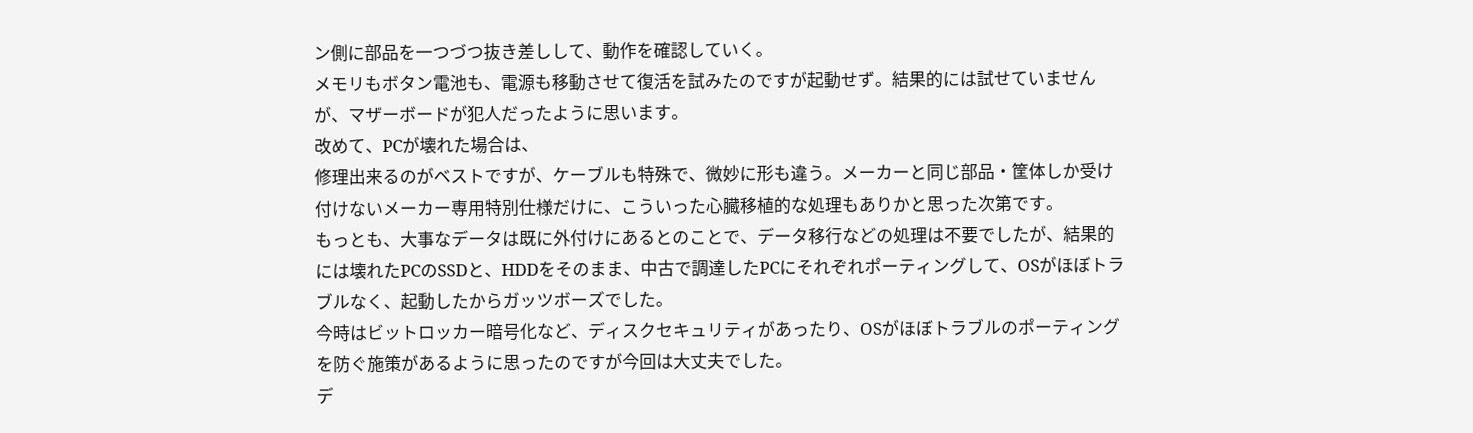ン側に部品を一つづつ抜き差しして、動作を確認していく。
メモリもボタン電池も、電源も移動させて復活を試みたのですが起動せず。結果的には試せていませんが、マザーボードが犯人だったように思います。
改めて、PCが壊れた場合は、
修理出来るのがベストですが、ケーブルも特殊で、微妙に形も違う。メーカーと同じ部品・筐体しか受け付けないメーカー専用特別仕様だけに、こういった心臓移植的な処理もありかと思った次第です。
もっとも、大事なデータは既に外付けにあるとのことで、データ移行などの処理は不要でしたが、結果的には壊れたPCのSSDと、HDDをそのまま、中古で調達したPCにそれぞれポーティングして、OSがほぼトラブルなく、起動したからガッツボーズでした。
今時はビットロッカー暗号化など、ディスクセキュリティがあったり、OSがほぼトラブルのポーティングを防ぐ施策があるように思ったのですが今回は大丈夫でした。
デ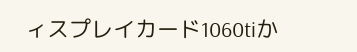ィスプレイカード1060tiか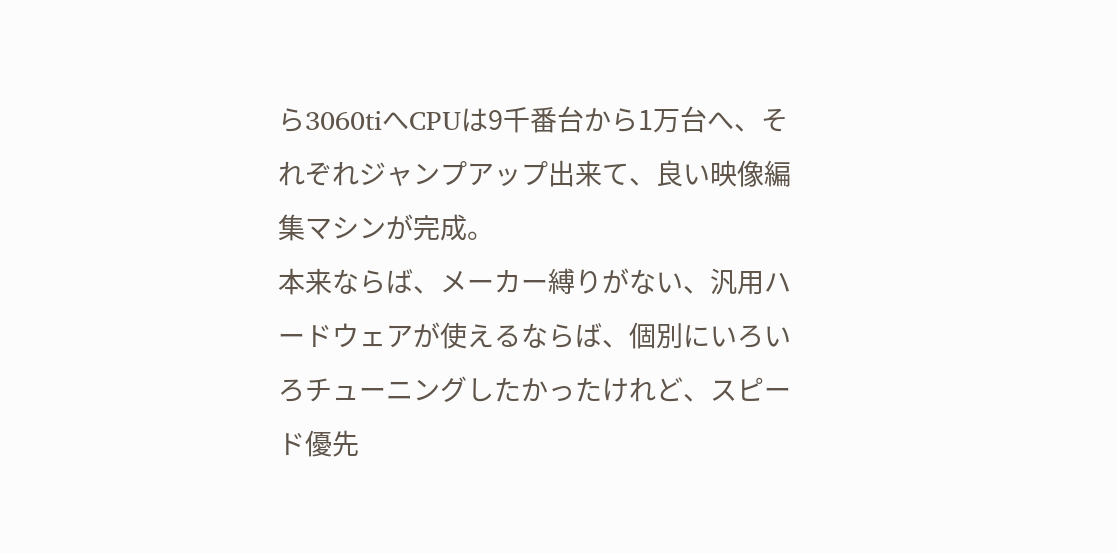ら3060tiへCPUは9千番台から1万台へ、それぞれジャンプアップ出来て、良い映像編集マシンが完成。
本来ならば、メーカー縛りがない、汎用ハードウェアが使えるならば、個別にいろいろチューニングしたかったけれど、スピード優先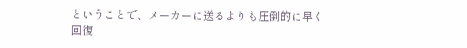ということで、メーカーに送るよりも圧倒的に早く回復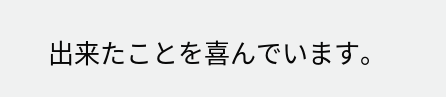出来たことを喜んでいます。